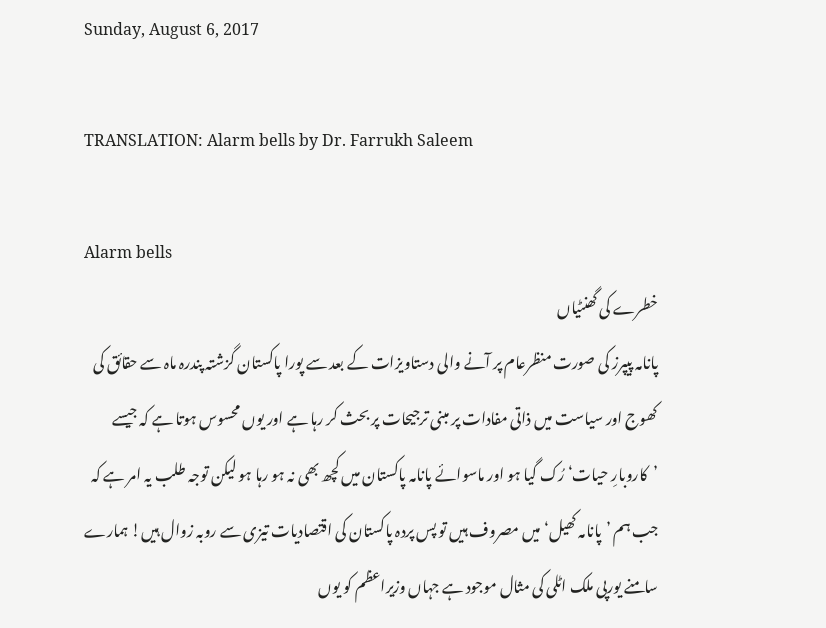Sunday, August 6, 2017

TRANSLATION: Alarm bells by Dr. Farrukh Saleem

Alarm bells
خطرے کی گھنٹیاں
پانامہ پیپرز کی صورت منظرعام پر آنے والی دستاویزات کے بعد سے پورا پاکستان گزشتہ پندرہ ماہ سے حقائق کی کھوج اور سیاست میں ذاتی مفادات پر مبنی ترجیحات پر بحث کر رہا ہے اور یوں محسوس ہوتا ہے کہ جیسے ’کاروبارِ حیات‘ رُک گیا ہو اور ماسوائے پانامہ پاکستان میں کچھ بھی نہ ہو رہا ہو لیکن توجہ طلب یہ امر ہے کہ جب ہم ’پانامہ کھیل‘ میں مصروف ہیں تو پس پردہ پاکستان کی اقتصادیات تیزی سے روبہ زوال ہیں! ہمارے سامنے یورپی ملک اٹلی کی مثال موجود ہے جہاں وزیراعظم کو یوں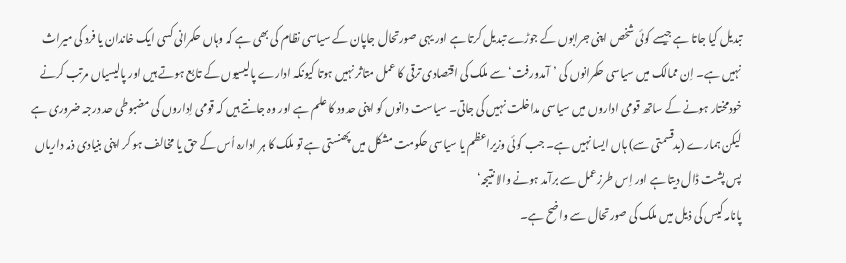تبدیل کیا جاتا ہے جیسے کوئی شخص اپنی جرابوں کے جوڑے تبدیل کرتا ہے اور یہی صورتحال جاپان کے سیاسی نظام کی بھی ہے کہ وہاں حکمرانی کسی ایک خاندان یا فرد کی میراث نہیں ہے۔ اِن ممالک میں سیاسی حکمرانوں کی ’آمدورفت‘ سے ملک کی اقتصادی ترقی کا عمل متاثر نہیں ہوتا کیونکہ ادارے پالیسیوں کے تابع ہوتے ہیں اور پالیسیاں مرتب کرنے خودمختار ہونے کے ساتھ قومی اداروں میں سیاسی مداخلت نہیں کی جاتی۔ سیاست دانوں کو اپنی حدود کا علم ہے اور وہ جانتے ہیں کہ قومی اِداروں کی مضبوطی حد درجہ ضروری ہے لیکن ہمارے (بدقسمتی سے) ہاں ایسا نہیں ہے۔ جب کوئی وزیراعظم یا سیاسی حکومت مشکل میں پھنستی ہے تو ملک کا ہر ادارہ اُس کے حق یا مخالف ہو کر اپنی بنیادی ذمہ داریاں پس پشت ڈال دیتا ہے اور اِس طرزعمل سے برآمد ہونے والا نتیجہ‘
پانامہ کیس کی ذیل میں ملک کی صورتحال سے واضح ہے۔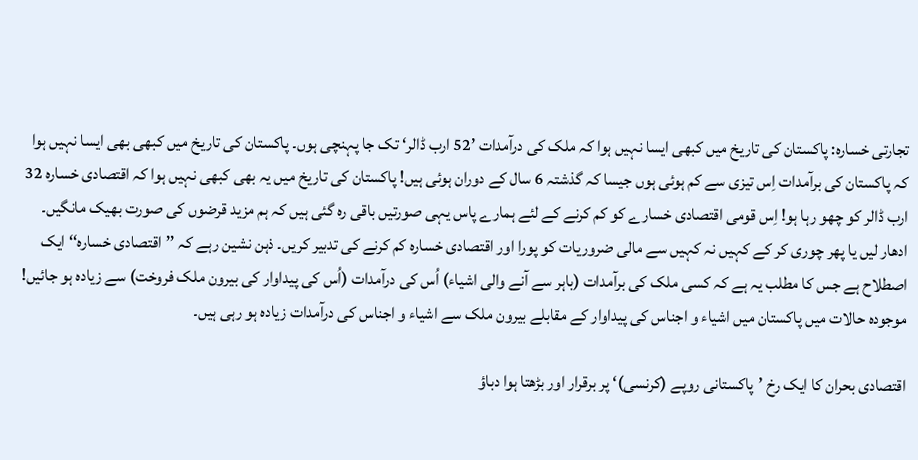تجارتی خسارہ: پاکستان کی تاریخ میں کبھی ایسا نہیں ہوا کہ ملک کی درآمدات ’52 ارب ڈالر‘ تک جا پہنچی ہوں۔ پاکستان کی تاریخ میں کبھی بھی ایسا نہیں ہوا کہ پاکستان کی برآمدات اِس تیزی سے کم ہوئی ہوں جیسا کہ گذشتہ 6 سال کے دوران ہوئی ہیں! پاکستان کی تاریخ میں یہ بھی کبھی نہیں ہوا کہ اقتصادی خسارہ 32 ارب ڈالر کو چھو رہا ہو! اِس قومی اقتصادی خسارے کو کم کرنے کے لئے ہمارے پاس یہی صورتیں باقی رہ گئی ہیں کہ ہم مزید قرضوں کی صورت بھیک مانگیں۔ ادھار لیں یا پھر چوری کر کے کہیں نہ کہیں سے مالی ضروریات کو پورا اور اقتصادی خسارہ کم کرنے کی تدبیر کریں۔ ذہن نشین رہے کہ ’’اقتصادی خسارہ‘‘ ایک اصطلاح ہے جس کا مطلب یہ ہے کہ کسی ملک کی برآمدات (باہر سے آنے والی اشیاء) اُس کی درآمدات (اُس کی پیداوار کی بیرون ملک فروخت) سے زیادہ ہو جائیں! موجودہ حالات میں پاکستان میں اشیاء و اجناس کی پیداوار کے مقابلے بیرون ملک سے اشیاء و اجناس کی درآمدات زیادہ ہو رہی ہیں۔

اقتصادی بحران کا ایک رخ ’پاکستانی روپے (کرنسی)‘ پر برقرار اور بڑھتا ہوا دباؤ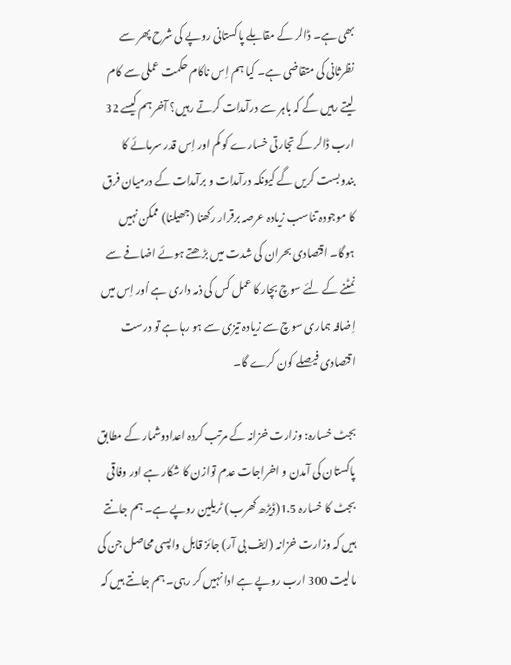بھی ہے۔ ڈالر کے مقابلے پاکستانی روپے کی شرح پھر سے نظرثانی کی متقاضی ہے۔ کیا ہم اِس ناکام حکمت عملی سے کام لیتے رہیں گے کہ باہر سے درآمدات کرتے رہیں؟ آخر ہم کیسے 32 ارب ڈالر کے تجارتی خسارے کو کم اور اِس قدر سرمائے کا بندوبست کریں گے کیونکہ درآمدات و برآمدات کے درمیان فرق کا موجودہ تناسب زیادہ عرصہ برقرار رکھنا (جھیلنا) ممکن نہیں ہوگا۔ اقتصادی بحران کی شدت میں بڑھتے ہوئے اضافے سے نمٹنے کے لئے سوچ بچار کا عمل کس کی ذمہ داری ہے اُور اِس میں اِضافہ ہماری سوچ سے زیادہ تیزی سے ہو رہا ہے تو درست اقتصادی فیصلے کون کرے گا۔

بجٹ خسارہ: وزارت خزانہ کے مرتب کردہ اعدادوشمار کے مطابق پاکستان کی آمدن و اخراجات عدم توازن کا شکار ہے اور وفاقی بجٹ کا خسارہ 1.5(ڈیڑھ کھرب) ٹریلین روپے ہے۔ ہم جانتے ہیں کہ وزارت خزانہ (ایف بی آر) جائز قابل واپسی محاصل جن کی مالیت 300 ارب روپے ہے ادا نہیں کر رہی۔ ہم جانتے ہیں کہ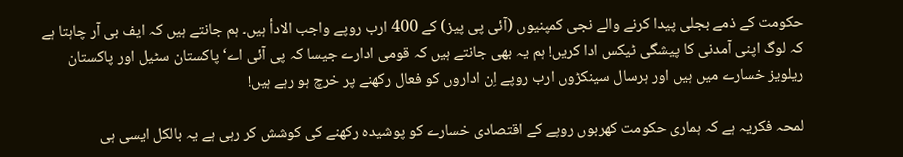حکومت کے ذمے بجلی پیدا کرنے والے نجی کمپنیوں (آئی پی پیز) کے 400 ارب روپے واجب الادأ ہیں۔ ہم جانتے ہیں کہ ایف بی آر چاہتا ہے کہ لوگ اپنی آمدنی کا پیشگی ٹیکس ادا کریں! ہم یہ بھی جانتے ہیں کہ قومی ادارے جیسا کہ پی آئی اے‘ پاکستان سٹیل اور پاکستان ریلویز خسارے میں ہیں اور ہرسال سینکڑوں ارب روپے اِن اداروں کو فعال رکھنے پر خرچ ہو رہے ہیں!

لمحہ فکریہ ہے کہ ہماری حکومت کھربوں روپے کے اقتصادی خسارے کو پوشیدہ رکھنے کی کوشش کر رہی ہے یہ بالکل ایسی ہی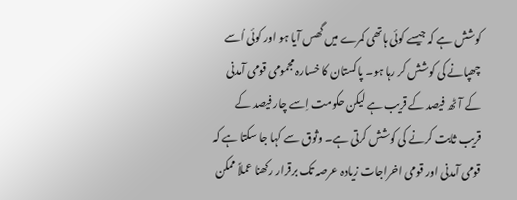کوشش ہے کہ جیسے کوئی ہاتھی کمرے میں گھس آیا ہو اور کوئی اُسے چھپانے کی کوشش کر رہا ہو۔ پاکستان کا خسارہ مجمومی قومی آمدنی کے آٹھ فیصد کے قریب ہے لیکن حکومت اِسے چار فیصد کے قریب ثابت کرنے کی کوشش کرتی ہے۔ وثوق سے کہا جا سکتا ہے کہ قومی آمدنی اور قومی اخراجات زیادہ عرصہ تک برقرار رکھنا عملاً ممکن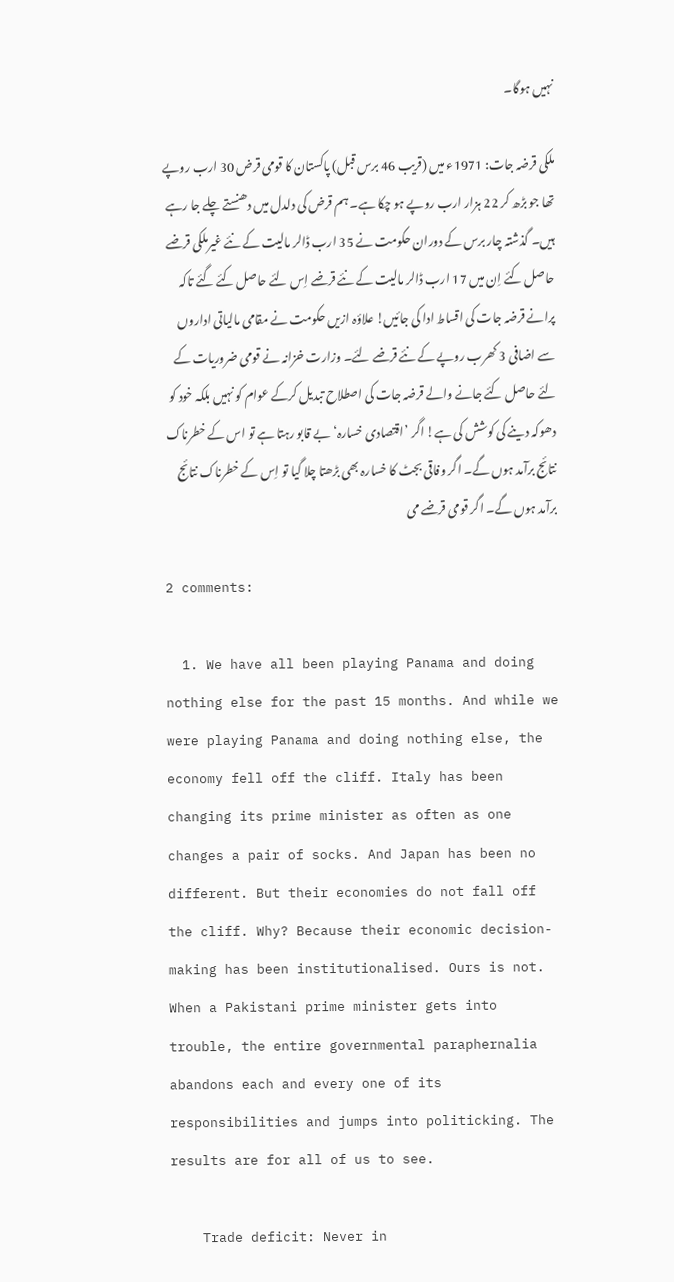نہیں ہوگا۔

ملکی قرضہ جات: 1971ء میں (قریب 46 برس قبل) پاکستان کا قومی قرض 30 ارب روپے تھا جو بڑھ کر 22 ہزار ارب روپے ہو چکا ہے۔ ہم قرض کی دلدل میں دھنستے چلے جا رہے ہیں۔ گذشتہ چار برس کے دوران حکومت نے 35 ارب ڈالر مالیت کے نئے غیرملکی قرضے حاصل کئے اِن میں 17 ارب ڈالر مالیت کے نئے قرضے اِس لئے حاصل کئے گئے تاکہ پرانے قرضہ جات کی اقساط ادا کی جائیں! علاؤہ ازیں حکومت نے مقامی مالیاتی اداروں سے اضافی 3 کھرب روپے کے نئے قرضے لئے۔ وزارت خزانہ نے قومی ضروریات کے لئے حاصل کئے جانے والے قرضہ جات کی اصطلاح تبدیل کرکے عوام کو نہیں بلکہ خود کو دھوکہ دینے کی کوشش کی ہے! اگر ’اقتصادی خسارہ‘ بے قابو رہتا ہے تو اس کے خطرناک نتائج برآمد ہوں گے۔ اگر وفاقی بجٹ کا خسارہ بھی بڑھتا چلا گیا تو اِس کے خطرناک نتائج برآمد ہوں گے۔ اگر قومی قرضے می

2 comments:

  1. We have all been playing Panama and doing nothing else for the past 15 months. And while we were playing Panama and doing nothing else, the economy fell off the cliff. Italy has been changing its prime minister as often as one changes a pair of socks. And Japan has been no different. But their economies do not fall off the cliff. Why? Because their economic decision-making has been institutionalised. Ours is not. When a Pakistani prime minister gets into trouble, the entire governmental paraphernalia abandons each and every one of its responsibilities and jumps into politicking. The results are for all of us to see.

    Trade deficit: Never in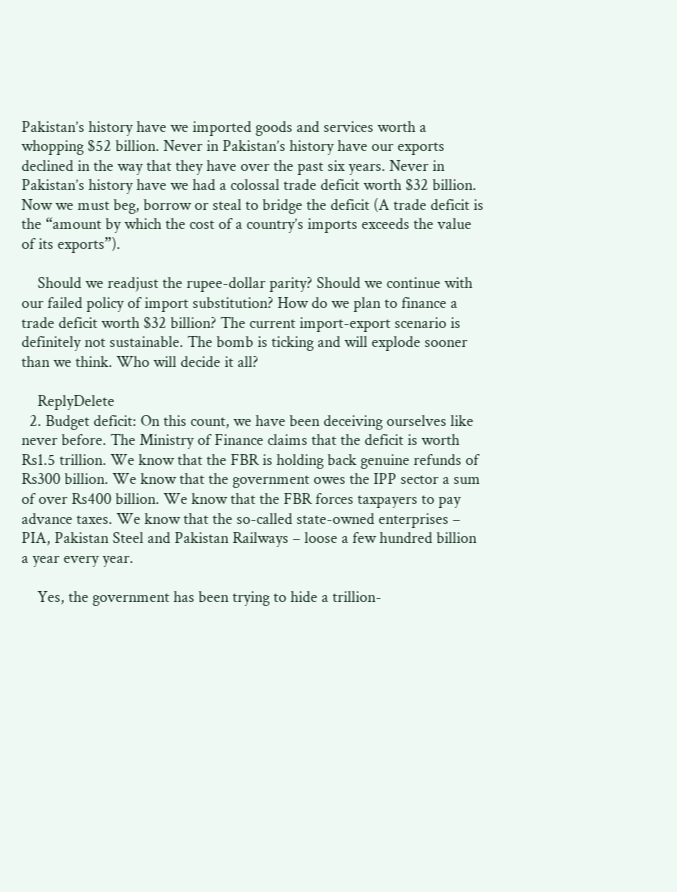Pakistan’s history have we imported goods and services worth a whopping $52 billion. Never in Pakistan’s history have our exports declined in the way that they have over the past six years. Never in Pakistan’s history have we had a colossal trade deficit worth $32 billion. Now we must beg, borrow or steal to bridge the deficit (A trade deficit is the “amount by which the cost of a country’s imports exceeds the value of its exports”).

    Should we readjust the rupee-dollar parity? Should we continue with our failed policy of import substitution? How do we plan to finance a trade deficit worth $32 billion? The current import-export scenario is definitely not sustainable. The bomb is ticking and will explode sooner than we think. Who will decide it all?

    ReplyDelete
  2. Budget deficit: On this count, we have been deceiving ourselves like never before. The Ministry of Finance claims that the deficit is worth Rs1.5 trillion. We know that the FBR is holding back genuine refunds of Rs300 billion. We know that the government owes the IPP sector a sum of over Rs400 billion. We know that the FBR forces taxpayers to pay advance taxes. We know that the so-called state-owned enterprises – PIA, Pakistan Steel and Pakistan Railways – loose a few hundred billion a year every year.

    Yes, the government has been trying to hide a trillion-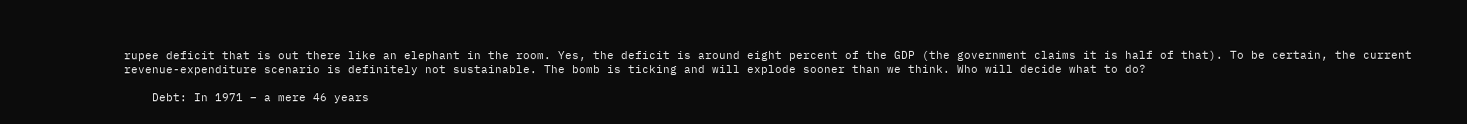rupee deficit that is out there like an elephant in the room. Yes, the deficit is around eight percent of the GDP (the government claims it is half of that). To be certain, the current revenue-expenditure scenario is definitely not sustainable. The bomb is ticking and will explode sooner than we think. Who will decide what to do?

    Debt: In 1971 – a mere 46 years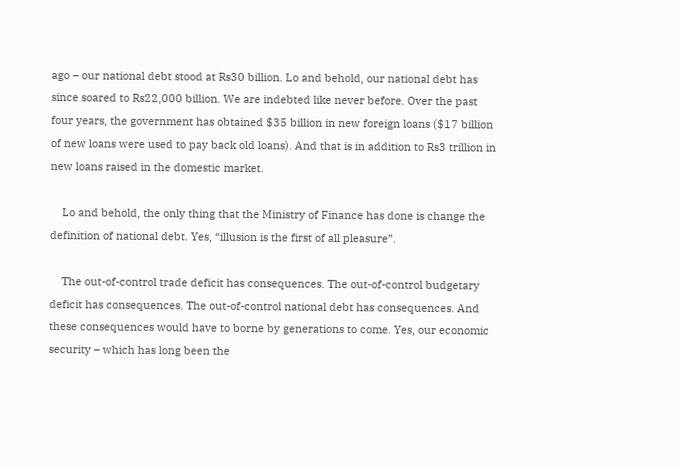ago – our national debt stood at Rs30 billion. Lo and behold, our national debt has since soared to Rs22,000 billion. We are indebted like never before. Over the past four years, the government has obtained $35 billion in new foreign loans ($17 billion of new loans were used to pay back old loans). And that is in addition to Rs3 trillion in new loans raised in the domestic market.

    Lo and behold, the only thing that the Ministry of Finance has done is change the definition of national debt. Yes, “illusion is the first of all pleasure”.

    The out-of-control trade deficit has consequences. The out-of-control budgetary deficit has consequences. The out-of-control national debt has consequences. And these consequences would have to borne by generations to come. Yes, our economic security – which has long been the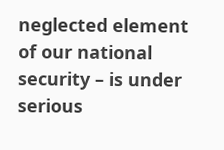neglected element of our national security – is under serious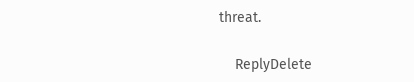threat.

    ReplyDelete